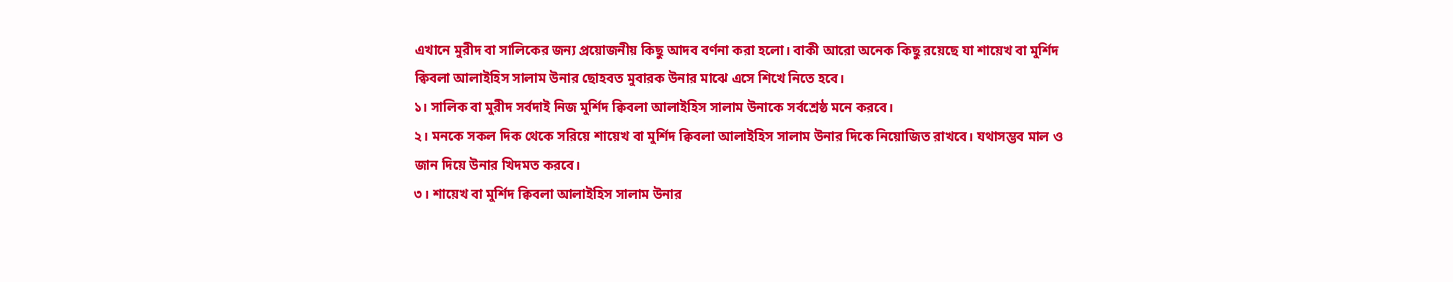এখানে মুরীদ বা সালিকের জন্য প্রয়োজনীয় কিছু আদব বর্ণনা করা হলো। বাকী আরো অনেক কিছু রয়েছে যা শায়েখ বা মুর্শিদ ক্বিবলা আলাইহিস সালাম উনার ছোহবত মুবারক উনার মাঝে এসে শিখে নিতে হবে।
১। সালিক বা মুরীদ সর্বদাই নিজ মুর্শিদ ক্বিবলা আলাইহিস সালাম উনাকে সর্বশ্রেষ্ঠ মনে করবে।
২। মনকে সকল দিক থেকে সরিয়ে শায়েখ বা মুর্শিদ ক্বিবলা আলাইহিস সালাম উনার দিকে নিয়োজিত রাখবে। যথাসম্ভব মাল ও জান দিয়ে উনার খিদমত করবে।
৩। শায়েখ বা মুর্শিদ ক্বিবলা আলাইহিস সালাম উনার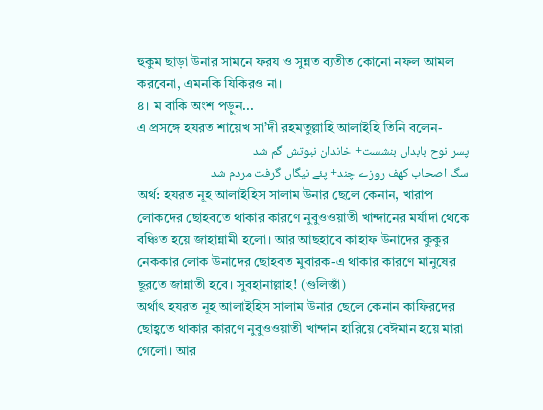হুকুম ছাড়া উনার সামনে ফরয ও সুন্নত ব্যতীত কোনো নফল আমল করবেনা, এমনকি যিকিরও না।
৪। ম বাকি অংশ পড়ুন...
এ প্রসঙ্গে হযরত শায়েখ সা’দী রহমতুল্লাহি আলাইহি তিনি বলেন-
پسر نوح بابداں بنشست+ خاندان نبوتش گم شد
سگ اصحاب کھف روزے چند+ پئے نیگاں گرفت مردم شد
অর্থ: হযরত নূহ আলাইহিস সালাম উনার ছেলে কেনান, খারাপ লোকদের ছোহবতে থাকার কারণে নুবুওওয়াতী খান্দানের মর্যাদা থেকে বঞ্চিত হয়ে জাহান্নামী হলো। আর আছহাবে কাহাফ উনাদের কুকুর নেককার লোক উনাদের ছোহবত মুবারক-এ থাকার কারণে মানুষের ছূরতে জান্নাতী হবে। সুবহানাল্লাহ! (গুলিস্তাঁ)
অর্থাৎ হযরত নূহ আলাইহিস সালাম উনার ছেলে কেনান কাফিরদের ছোহ্বতে থাকার কারণে নুবুওওয়াতী খান্দান হারিয়ে বেঈমান হয়ে মারা গেলো। আর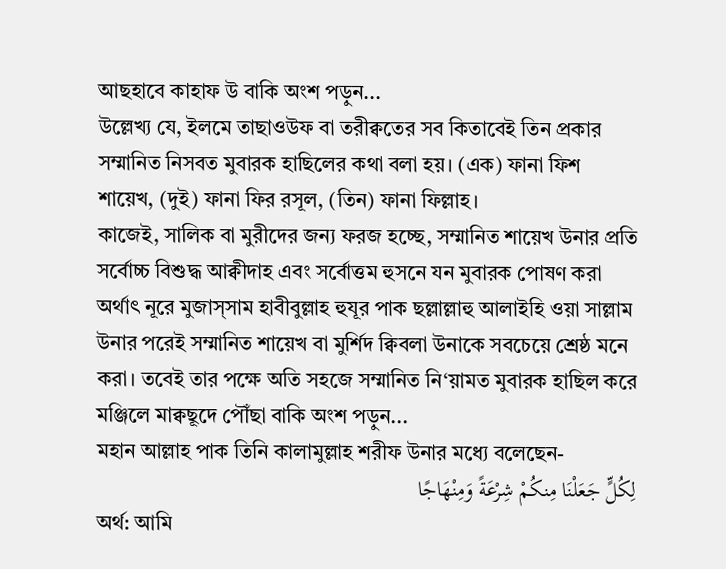আছহাবে কাহাফ উ বাকি অংশ পড়ুন...
উল্লেখ্য যে, ইলমে তাছাওউফ বা তরীক্বতের সব কিতাবেই তিন প্রকার সম্মানিত নিসবত মুবারক হাছিলের কথা বলা হয়। (এক) ফানা ফিশ শায়েখ, (দুই) ফানা ফির রসূল, (তিন) ফানা ফিল্লাহ।
কাজেই, সালিক বা মুরীদের জন্য ফরজ হচ্ছে, সম্মানিত শায়েখ উনার প্রতি সর্বোচ্চ বিশুদ্ধ আক্বীদাহ এবং সর্বোত্তম হুসনে যন মুবারক পোষণ করা অর্থাৎ নূরে মুজাস্সাম হাবীবুল্লাহ হুযূর পাক ছল্লাল্লাহু আলাইহি ওয়া সাল্লাম উনার পরেই সম্মানিত শায়েখ বা মুর্শিদ ক্বিবলা উনাকে সবচেয়ে শ্রেষ্ঠ মনে করা। তবেই তার পক্ষে অতি সহজে সম্মানিত নি‘য়ামত মুবারক হাছিল করে মঞ্জিলে মাক্বছূদে পৌঁছা বাকি অংশ পড়ুন...
মহান আল্লাহ পাক তিনি কালামুল্লাহ শরীফ উনার মধ্যে বলেছেন-
لِكُلٍّ جَعَلْنَا مِنكُمْ شِرْعَةً وَمِنْهَاجًا
অর্থ: আমি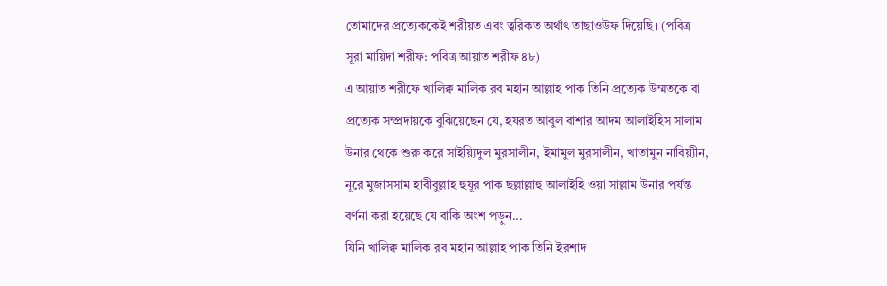তোমাদের প্রত্যেককেই শরীয়ত এবং ত্বরিকত অর্থাৎ তাছাওউফ দিয়েছি। (পবিত্র সূরা মায়িদা শরীফ: পবিত্র আয়াত শরীফ ৪৮)
এ আয়াত শরীফে খালিক্ব মালিক রব মহান আল্লাহ পাক তিনি প্রত্যেক উম্মতকে বা প্রত্যেক সম্প্রদায়কে বুঝিয়েছেন যে, হযরত আবুল বাশার আদম আলাইহিস সালাম উনার থেকে শুরু করে সাইয়্যিদুল মুরসালীন, ইমামুল মুরসালীন, খাতামুন নাবিয়্যীন, নূরে মুজাসসাম হাবীবুল্লাহ হুযূর পাক ছল্লাল্লাহু আলাইহি ওয়া সাল্লাম উনার পর্যন্ত বর্ণনা করা হয়েছে যে বাকি অংশ পড়ুন...
যিনি খালিক্ব মালিক রব মহান আল্লাহ পাক তিনি ইরশাদ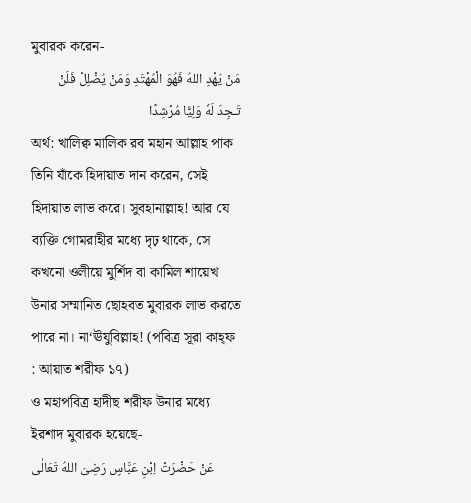মুবারক করেন-
مَنْ يَهْدِ اللهُ فَهُوَ الْمُهْتَدِ وَمَنْ يُضْلِلْ فَلَنْ تَـجِدَ لَهٗ وَلِيًّا مُرْشِدًا
অর্থ: খালিক্ব মালিক রব মহান আল্লাহ পাক তিনি যাঁকে হিদায়াত দান করেন, সেই হিদায়াত লাভ করে। সুবহানাল্লাহ! আর যে ব্যক্তি গোমরাহীর মধ্যে দৃঢ় থাকে, সে কখনো ওলীয়ে মুর্শিদ বা কামিল শায়েখ উনার সম্মানিত ছোহবত মুবারক লাভ করতে পারে না। না‘ঊযুবিল্লাহ! (পবিত্র সূরা কাহ্ফ : আয়াত শরীফ ১৭)
ও মহাপবিত্র হাদীছ শরীফ উনার মধ্যে ইরশাদ মুবারক হয়েছে-
عَنْ حَضْرَتْ اِبْنِ عَبَّاسٍ رَضِىَ اللهُ تَعَالٰى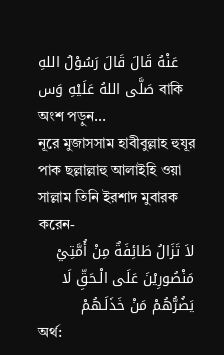عَنْهُ قَالَ قَالَ رَسُوْلُ اللهِ صَلَّى اللهُ عَلَيْهِ وَس বাকি অংশ পড়ুন...
নূরে মুজাসসাম হাবীবুল্লাহ হুযূর পাক ছল্লাল্লাহু আলাইহি ওয়া সাল্লাম তিনি ইরশাদ মুবারক করেন-
لاَ تَزَالُ طَائِفَةٌ مِنْ أُمَّتِيْ مَنْصُورِيْنَ عَلَى الْـحَقِّ لَا يَضُرُّهُمْ مَنْ خَذَلَـهُمْ
অর্থ: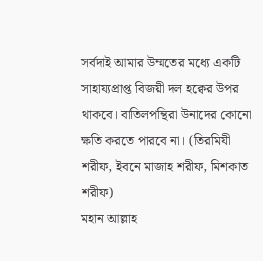সর্বদাই আমার উম্মতের মধ্যে একটি সাহায্যপ্রাপ্ত বিজয়ী দল হক্বের উপর থাকবে। বাতিলপন্থিরা উনাদের কোনো ক্ষতি করতে পারবে না। (তিরমিযী শরীফ, ইবনে মাজাহ শরীফ, মিশকাত শরীফ)
মহান আল্লাহ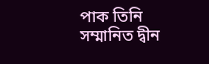পাক তিনি সম্মানিত দ্বীন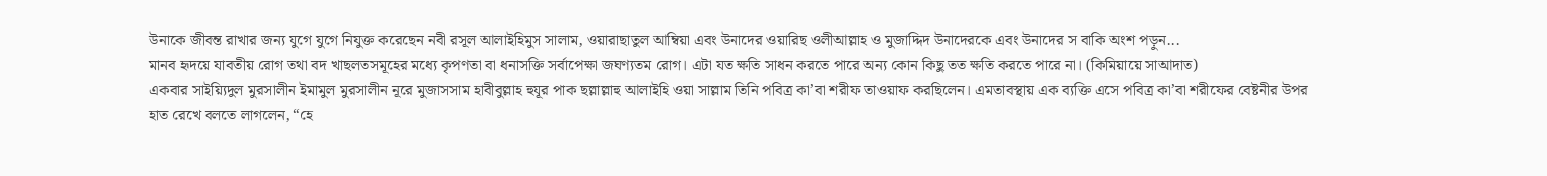উনাকে জীবন্ত রাখার জন্য যুগে যুগে নিযুক্ত করেছেন নবী রসূল আলাইহিমুস সালাম, ওয়ারাছাতুল আম্বিয়া এবং উনাদের ওয়ারিছ ওলীআল্লাহ ও মুজাদ্দিদ উনাদেরকে এবং উনাদের স বাকি অংশ পড়ুন...
মানব হৃদয়ে যাবতীয় রোগ তথা বদ খাছলতসমূহের মধ্যে কৃপণতা বা ধনাসক্তি সর্বাপেক্ষা জঘণ্যতম রোগ। এটা যত ক্ষতি সাধন করতে পারে অন্য কোন কিছু তত ক্ষতি করতে পারে না। (কিমিয়ায়ে সাআদাত)
একবার সাইয়্যিদুল মুরসালীন ইমামুল মুরসালীন নূরে মুজাসসাম হাবীবুল্লাহ হুযূর পাক ছল্লাল্লাহু আলাইহি ওয়া সাল্লাম তিনি পবিত্র কা’বা শরীফ তাওয়াফ করছিলেন। এমতাবস্থায় এক ব্যক্তি এসে পবিত্র কা’বা শরীফের বেষ্টনীর উপর হাত রেখে বলতে লাগলেন, “হে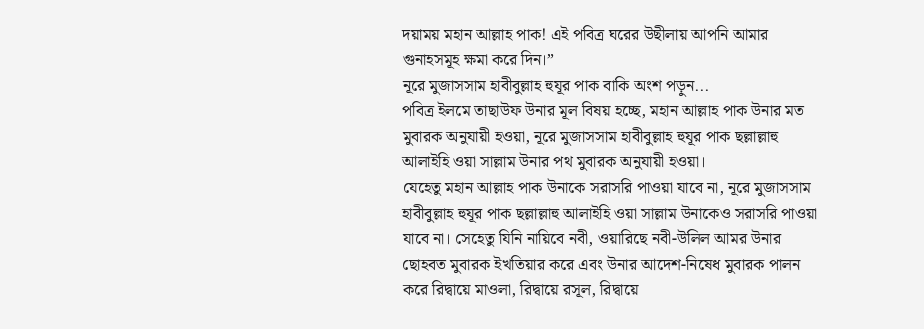দয়াময় মহান আল্লাহ পাক! এই পবিত্র ঘরের উছীলায় আপনি আমার গুনাহসমূহ ক্ষমা করে দিন।”
নূরে মুজাসসাম হাবীবুল্লাহ হুযূর পাক বাকি অংশ পড়ুন...
পবিত্র ইলমে তাছাউফ উনার মূল বিষয় হচ্ছে, মহান আল্লাহ পাক উনার মত মুবারক অনুযায়ী হওয়া, নূরে মুজাসসাম হাবীবুল্লাহ হুযূর পাক ছল্লাল্লাহু আলাইহি ওয়া সাল্লাম উনার পথ মুবারক অনুযায়ী হওয়া।
যেহেতু মহান আল্লাহ পাক উনাকে সরাসরি পাওয়া যাবে না, নূরে মুজাসসাম হাবীবুল্লাহ হুযূর পাক ছল্লাল্লাহু আলাইহি ওয়া সাল্লাম উনাকেও সরাসরি পাওয়া যাবে না। সেহেতু যিনি নায়িবে নবী, ওয়ারিছে নবী-উলিল আমর উনার ছোহবত মুবারক ইখতিয়ার করে এবং উনার আদেশ-নিষেধ মুবারক পালন করে রিদ্বায়ে মাওলা, রিদ্বায়ে রসূল, রিদ্বায়ে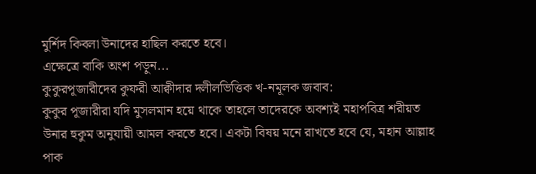মুর্শিদ কিবলা উনাদের হাছিল করতে হবে।
এক্ষেত্রে বাকি অংশ পড়ুন...
কুকুরপূজারীদের কুফরী আক্বীদার দলীলভিত্তিক খ-নমূলক জবাব:
কুকুর পূজারীরা যদি মুসলমান হয়ে থাকে তাহলে তাদেরকে অবশ্যই মহাপবিত্র শরীয়ত উনার হুকুম অনুযায়ী আমল করতে হবে। একটা বিষয় মনে রাখতে হবে যে, মহান আল্লাহ পাক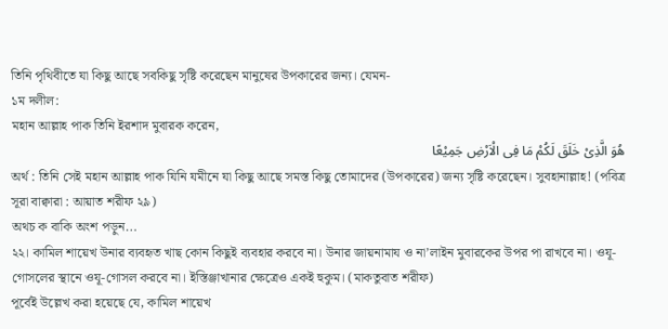তিনি পৃথিবীতে যা কিছু আছে সবকিছু সৃষ্টি করেছেন মানুষের উপকারের জন্য। যেমন-
১ম দলীল:
মহান আল্লাহ পাক তিনি ইরশাদ মুবারক করেন,
هُوَ الَّذِىْ خَلَقَ لَكُمْ مَا فِى الْاَرْضِ جَمِيْعًا
অর্থ : তিনি সেই মহান আল্লাহ পাক যিনি যমীনে যা কিছু আছে সমস্ত কিছু তোমাদের (উপকারের) জন্য সৃষ্টি করেছেন। সুবহানাল্লাহ! (পবিত্র সূরা বাক্বারা : আয়াত শরীফ ২৯)
অথচ ক বাকি অংশ পড়ুন...
২২। কামিল শায়েখ উনার ব্যবহৃত খাছ কোন কিছুই ব্যবহার করবে না। উনার জায়নামায ও না’লাইন মুবারকের উপর পা রাখবে না। ওযূ-গোসলের স্থানে ওযূ-গোসল করবে না। ইস্তিঞ্জাখানার ক্ষেত্রেও একই হুকুম। (মাকতুবাত শরীফ)
পূর্বেই উল্লেখ করা হয়েছে যে, কামিল শায়েখ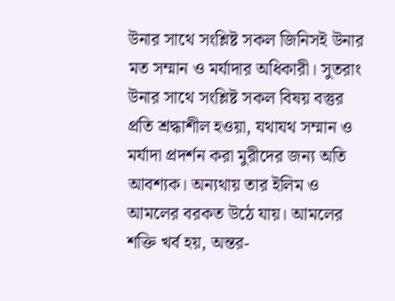উনার সাথে সংশ্লিষ্ট সকল জিনিসই উনার মত সম্মান ও মর্যাদার অধিকারী। সুতরাং উনার সাথে সংশ্লিষ্ট সকল বিষয় বস্তুর প্রতি শ্রদ্ধাশীল হওয়া, যথাযথ সম্মান ও মর্যাদা প্রদর্শন করা মুরীদের জন্য অতি আবশ্যক। অন্যথায় তার ইলিম ও আমলের বরকত উঠে যায়। আমলের শক্তি খর্ব হয়, অন্তর-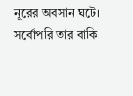নূরের অবসান ঘটে। সর্বোপরি তার বাকি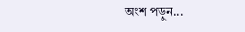অংশ পড়ুন...